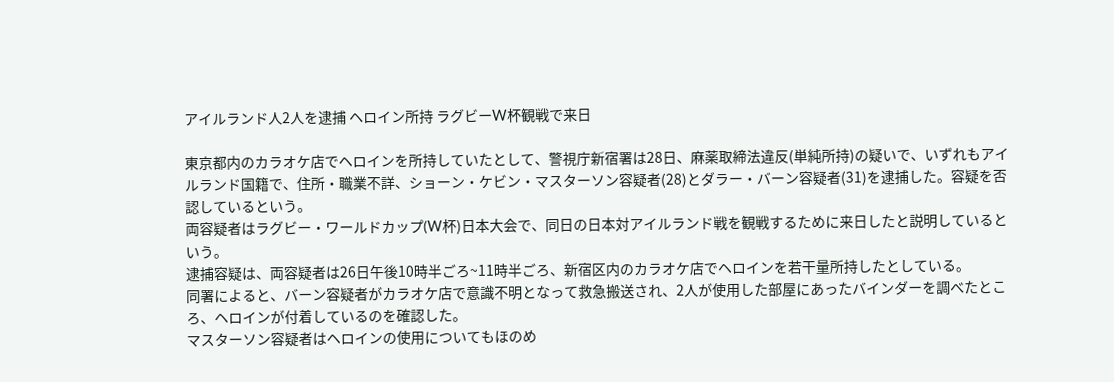アイルランド人2人を逮捕 ヘロイン所持 ラグビーW杯観戦で来日

東京都内のカラオケ店でヘロインを所持していたとして、警視庁新宿署は28日、麻薬取締法違反(単純所持)の疑いで、いずれもアイルランド国籍で、住所・職業不詳、ショーン・ケビン・マスターソン容疑者(28)とダラー・バーン容疑者(31)を逮捕した。容疑を否認しているという。
両容疑者はラグビー・ワールドカップ(W杯)日本大会で、同日の日本対アイルランド戦を観戦するために来日したと説明しているという。
逮捕容疑は、両容疑者は26日午後10時半ごろ~11時半ごろ、新宿区内のカラオケ店でヘロインを若干量所持したとしている。
同署によると、バーン容疑者がカラオケ店で意識不明となって救急搬送され、2人が使用した部屋にあったバインダーを調べたところ、ヘロインが付着しているのを確認した。
マスターソン容疑者はヘロインの使用についてもほのめ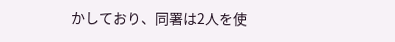かしており、同署は2人を使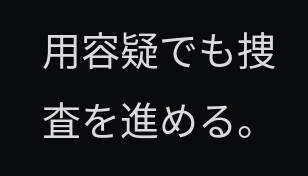用容疑でも捜査を進める。